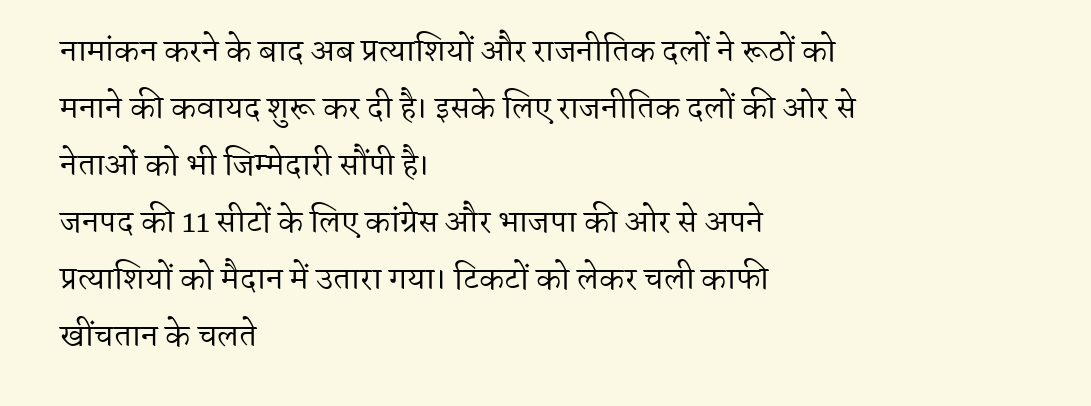नामांकन करने के बाद अब प्रत्याशियों और राजनीतिक दलों ने रूठों को मनाने की कवायद शुरू कर दी है। इसके लिए राजनीतिक दलों की ओर से नेताओं को भी जिम्मेदारी सौंपी है।
जनपद की 11 सीटों के लिए कांग्रेस और भाजपा की ओर से अपने प्रत्याशियों को मैदान में उतारा गया। टिकटों को लेकर चली काफी खींचतान के चलते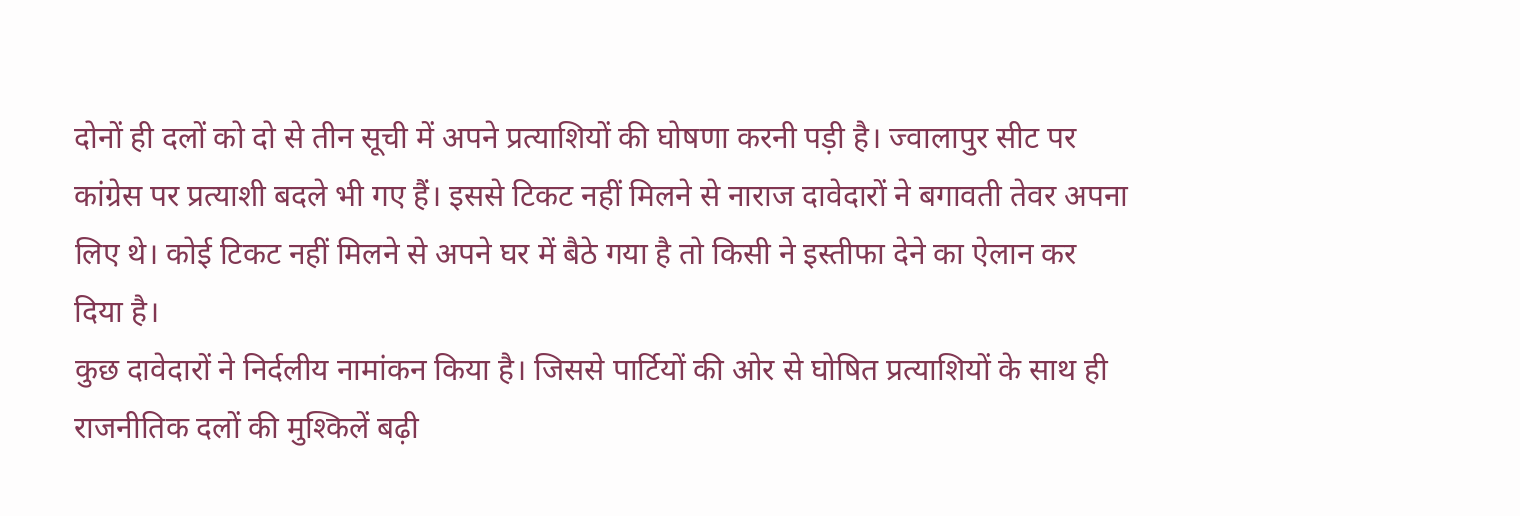दोनों ही दलों को दो से तीन सूची में अपने प्रत्याशियों की घोषणा करनी पड़ी है। ज्वालापुर सीट पर कांग्रेस पर प्रत्याशी बदले भी गए हैं। इससे टिकट नहीं मिलने से नाराज दावेदारों ने बगावती तेवर अपना लिए थे। कोई टिकट नहीं मिलने से अपने घर में बैठे गया है तो किसी ने इस्तीफा देने का ऐलान कर दिया है।
कुछ दावेदारों ने निर्दलीय नामांकन किया है। जिससे पार्टियों की ओर से घोषित प्रत्याशियों के साथ ही राजनीतिक दलों की मुश्किलें बढ़ी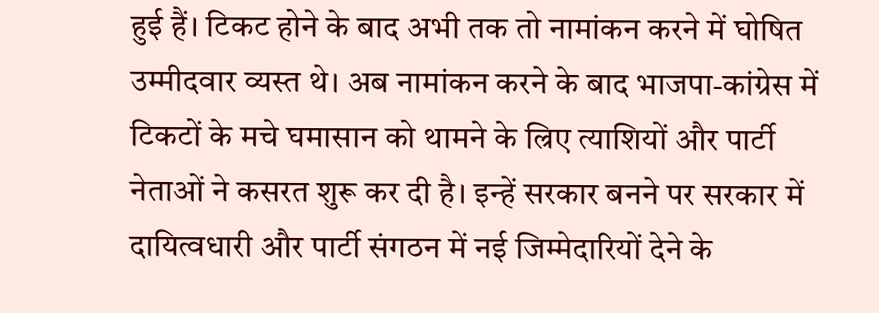हुई हैं। टिकट होने के बाद अभी तक तो नामांकन करने में घोषित उम्मीदवार व्यस्त थे। अब नामांकन करने के बाद भाजपा-कांग्रेस में टिकटों के मचे घमासान को थामने के ल्रिए त्याशियों और पार्टी नेताओं ने कसरत शुरू कर दी है। इन्हें सरकार बनने पर सरकार में दायित्वधारी और पार्टी संगठन में नई जिम्मेदारियों देने के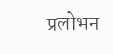प्रलोभन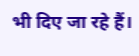भी दिए जा रहे हैं।